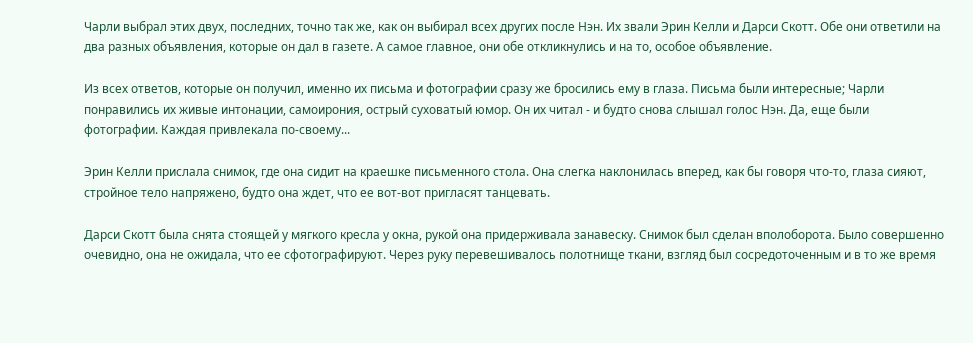Чарли выбрал этих двух, последних, точно так же, как он выбирал всех других после Нэн. Их звали Эрин Келли и Дарси Скотт. Обе они ответили на два разных объявления, которые он дал в газете. А самое главное, они обе откликнулись и на то, особое объявление.

Из всех ответов, которые он получил, именно их письма и фотографии сразу же бросились ему в глаза. Письма были интересные; Чарли понравились их живые интонации, самоирония, острый суховатый юмор. Он их читал - и будто снова слышал голос Нэн. Да, еще были фотографии. Каждая привлекала по-своему...

Эрин Келли прислала снимок, где она сидит на краешке письменного стола. Она слегка наклонилась вперед, как бы говоря что-то, глаза сияют, стройное тело напряжено, будто она ждет, что ее вот-вот пригласят танцевать.

Дарси Скотт была снята стоящей у мягкого кресла у окна, рукой она придерживала занавеску. Снимок был сделан вполоборота. Было совершенно очевидно, она не ожидала, что ее сфотографируют. Через руку перевешивалось полотнище ткани, взгляд был сосредоточенным и в то же время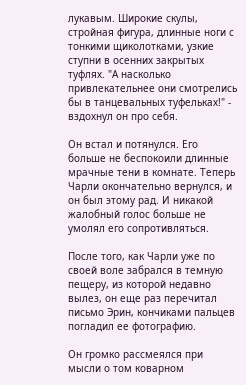лукавым. Широкие скулы, стройная фигура, длинные ноги с тонкими щиколотками, узкие ступни в осенних закрытых туфлях. "А насколько привлекательнее они смотрелись бы в танцевальных туфельках!" - вздохнул он про себя.

Он встал и потянулся. Его больше не беспокоили длинные мрачные тени в комнате. Теперь Чарли окончательно вернулся, и он был этому рад. И никакой жалобный голос больше не умолял его сопротивляться.

После того, как Чарли уже по своей воле забрался в темную пещеру, из которой недавно вылез, он еще раз перечитал письмо Эрин, кончиками пальцев погладил ее фотографию.

Он громко рассмеялся при мысли о том коварном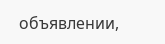объявлении,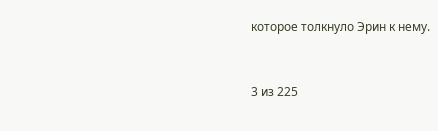которое толкнуло Эрин к нему.



3 из 225